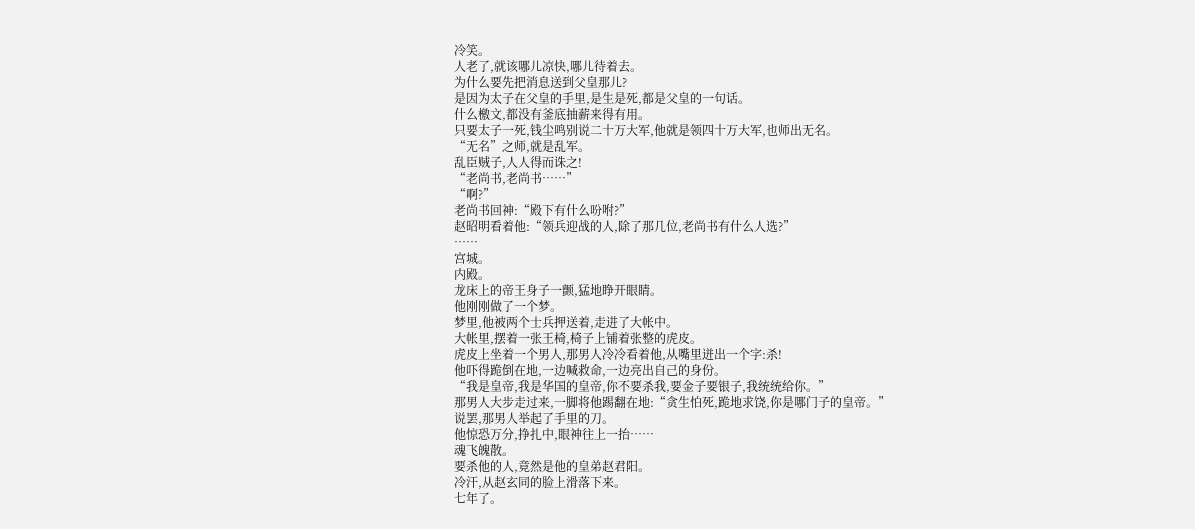冷笑。
人老了,就该哪儿凉快,哪儿待着去。
为什么要先把消息送到父皇那儿?
是因为太子在父皇的手里,是生是死,都是父皇的一句话。
什么檄文,都没有釜底抽薪来得有用。
只要太子一死,钱尘鸣别说二十万大军,他就是领四十万大军,也师出无名。
“无名”之师,就是乱军。
乱臣贼子,人人得而诛之!
“老尚书,老尚书……”
“啊?”
老尚书回神:“殿下有什么吩咐?”
赵昭明看着他:“领兵迎战的人,除了那几位,老尚书有什么人选?”
……
宫城。
内殿。
龙床上的帝王身子一颤,猛地睁开眼睛。
他刚刚做了一个梦。
梦里,他被两个士兵押送着,走进了大帐中。
大帐里,摆着一张王椅,椅子上铺着张整的虎皮。
虎皮上坐着一个男人,那男人冷冷看着他,从嘴里迸出一个字:杀!
他吓得跪倒在地,一边喊救命,一边亮出自己的身份。
“我是皇帝,我是华国的皇帝,你不要杀我,要金子要银子,我统统给你。”
那男人大步走过来,一脚将他踢翻在地:“贪生怕死,跪地求饶,你是哪门子的皇帝。”
说罢,那男人举起了手里的刀。
他惊恐万分,挣扎中,眼神往上一抬……
魂飞魄散。
要杀他的人,竟然是他的皇弟赵君阳。
冷汗,从赵玄同的脸上滑落下来。
七年了。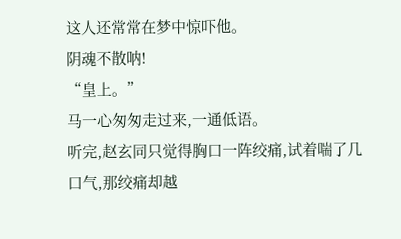这人还常常在梦中惊吓他。
阴魂不散呐!
“皇上。”
马一心匆匆走过来,一通低语。
听完,赵玄同只觉得胸口一阵绞痛,试着喘了几口气,那绞痛却越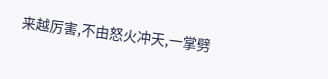来越厉害,不由怒火冲天,一掌劈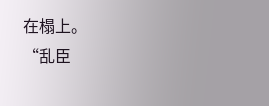在榻上。
“乱臣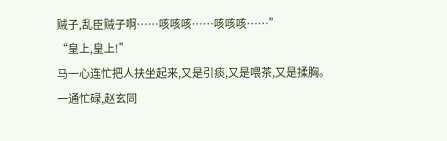贼子,乱臣贼子啊……咳咳咳……咳咳咳……”
“皇上,皇上!”
马一心连忙把人扶坐起来,又是引痰,又是喂茶,又是揉胸。
一通忙碌,赵玄同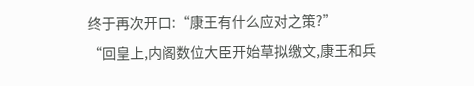终于再次开口:“康王有什么应对之策?”
“回皇上,内阁数位大臣开始草拟缴文,康王和兵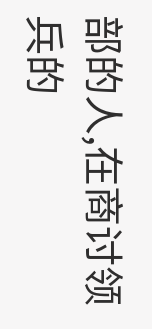部的人,在商讨领兵的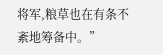将军,粮草也在有条不紊地筹备中。”